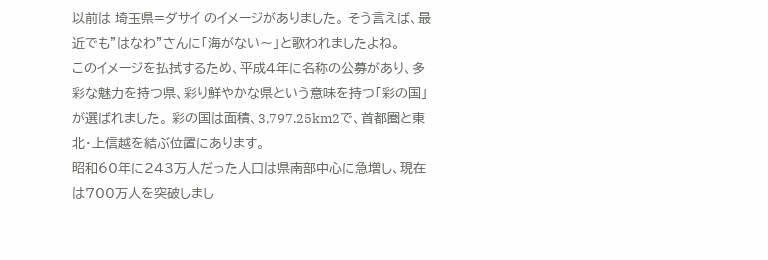以前は 埼玉県=ダサイ のイメージがありました。 そう言えば、最近でも”はなわ”さんに「海がない〜」と歌われましたよね。
このイメージを払拭するため、平成4年に名称の公募があり、多彩な魅力を持つ県、彩り鮮やかな県という意味を持つ「彩の国」が選ばれました。 彩の国は面積、3,797.25km2で、首都圏と東北・上信越を結ぶ位置にあります。
昭和60年に243万人だった人口は県南部中心に急増し、現在は700万人を突破しまし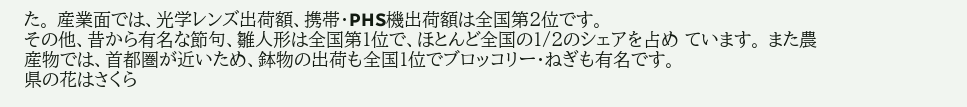た。 産業面では、光学レンズ出荷額、携帯・PHS機出荷額は全国第2位です。
その他、昔から有名な節句、雛人形は全国第1位で、ほとんど全国の1/2のシェアを占め ています。 また農産物では、首都圏が近いため、鉢物の出荷も全国1位でブロッコリー・ねぎも有名です。
県の花はさくら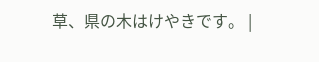草、県の木はけやきです。 |